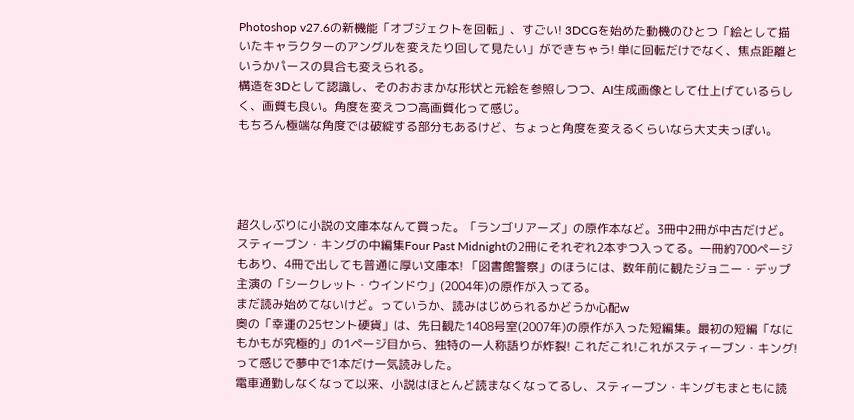Photoshop v27.6の新機能「オブジェクトを回転」、すごい! 3DCGを始めた動機のひとつ「絵として描いたキャラクターのアングルを変えたり回して見たい」ができちゃう! 単に回転だけでなく、焦点距離というかパースの具合も変えられる。
構造を3Dとして認識し、そのおおまかな形状と元絵を参照しつつ、AI生成画像として仕上げているらしく、画質も良い。角度を変えつつ高画質化って感じ。
もちろん極端な角度では破綻する部分もあるけど、ちょっと角度を変えるくらいなら大丈夫っぽい。




超久しぶりに小説の文庫本なんて買った。「ランゴリアーズ」の原作本など。3冊中2冊が中古だけど。
スティーブン・キングの中編集Four Past Midnightの2冊にそれぞれ2本ずつ入ってる。一冊約700ページもあり、4冊で出しても普通に厚い文庫本! 「図書館警察」のほうには、数年前に観たジョニー・デップ主演の「シークレット・ウインドウ」(2004年)の原作が入ってる。
まだ読み始めてないけど。っていうか、読みはじめられるかどうか心配w
奥の「幸運の25セント硬貨」は、先日観た1408号室(2007年)の原作が入った短編集。最初の短編「なにもかもが究極的」の1ページ目から、独特の一人称語りが炸裂! これだこれ!これがスティーブン・キング!って感じで夢中で1本だけ一気読みした。
電車通勤しなくなって以来、小説はほとんど読まなくなってるし、スティーブン・キングもまともに読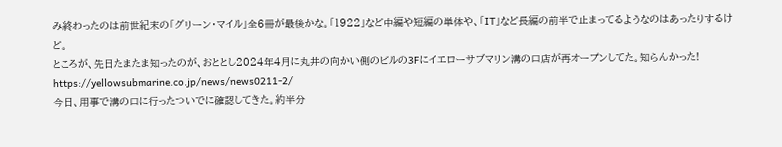み終わったのは前世紀末の「グリーン・マイル」全6冊が最後かな。「1922」など中編や短編の単体や、「IT」など長編の前半で止まってるようなのはあったりするけど。
ところが、先日たまたま知ったのが、おととし2024年4月に丸井の向かい側のビルの3Fにイエローサブマリン溝の口店が再オープンしてた。知らんかった!
https://yellowsubmarine.co.jp/news/news0211-2/
今日、用事で溝の口に行ったついでに確認してきた。約半分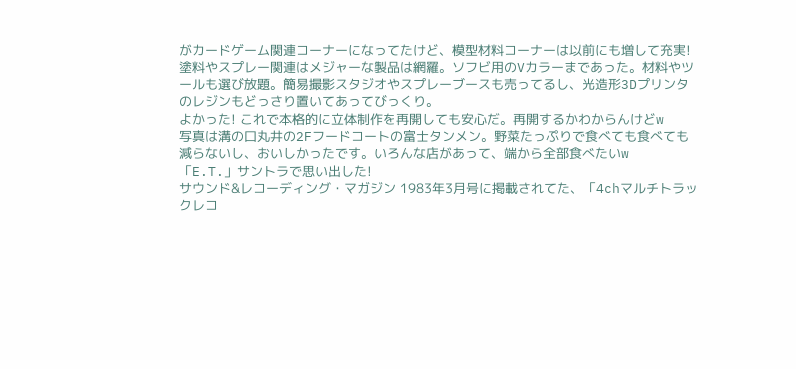がカードゲーム関連コーナーになってたけど、模型材料コーナーは以前にも増して充実!
塗料やスプレー関連はメジャーな製品は網羅。ソフビ用のVカラーまであった。材料やツールも選び放題。簡易撮影スタジオやスプレーブースも売ってるし、光造形3Dプリンタのレジンもどっさり置いてあってびっくり。
よかった! これで本格的に立体制作を再開しても安心だ。再開するかわからんけどw
写真は溝の口丸井の2Fフードコートの富士タンメン。野菜たっぷりで食べても食べても減らないし、おいしかったです。いろんな店があって、端から全部食べたいw
「E.T.」サントラで思い出した!
サウンド&レコーディング・マガジン 1983年3月号に掲載されてた、「4chマルチトラックレコ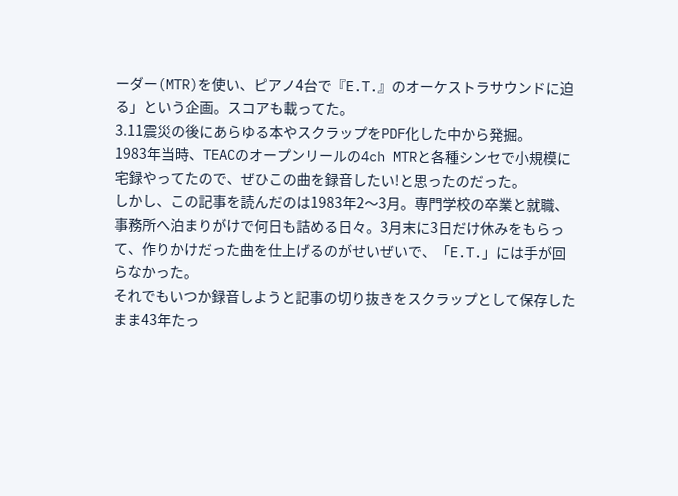ーダー(MTR)を使い、ピアノ4台で『E.T.』のオーケストラサウンドに迫る」という企画。スコアも載ってた。
3.11震災の後にあらゆる本やスクラップをPDF化した中から発掘。
1983年当時、TEACのオープンリールの4ch MTRと各種シンセで小規模に宅録やってたので、ぜひこの曲を録音したい!と思ったのだった。
しかし、この記事を読んだのは1983年2〜3月。専門学校の卒業と就職、事務所へ泊まりがけで何日も詰める日々。3月末に3日だけ休みをもらって、作りかけだった曲を仕上げるのがせいぜいで、「E.T.」には手が回らなかった。
それでもいつか録音しようと記事の切り抜きをスクラップとして保存したまま43年たっ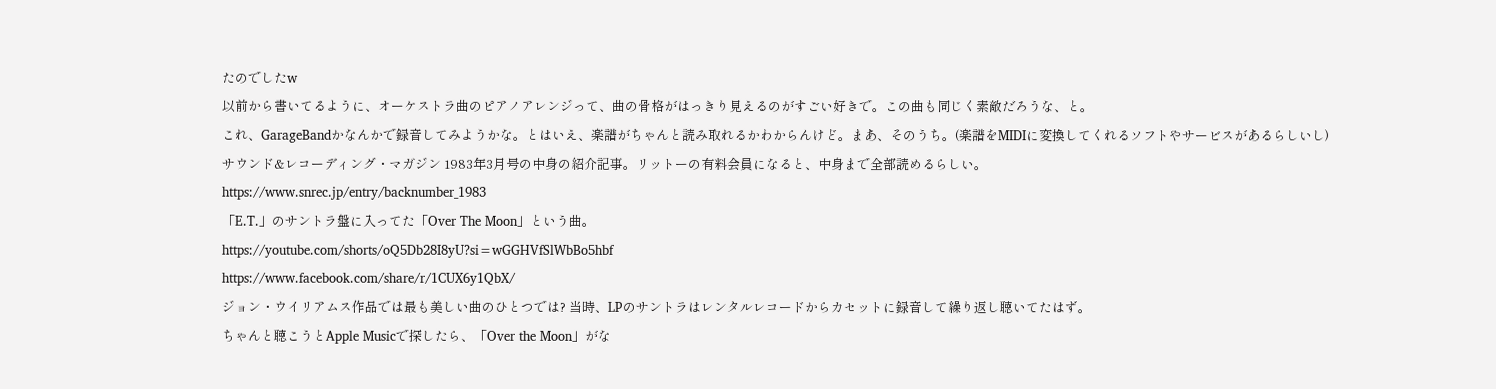たのでしたw
以前から書いてるように、オーケストラ曲のピアノアレンジって、曲の骨格がはっきり見えるのがすごい好きで。この曲も同じく素敵だろうな、と。
これ、GarageBandかなんかで録音してみようかな。とはいえ、楽譜がちゃんと読み取れるかわからんけど。まあ、そのうち。(楽譜をMIDIに変換してくれるソフトやサービスがあるらしいし)
サウンド&レコーディング・マガジン 1983年3月号の中身の紹介記事。リットーの有料会員になると、中身まで全部読めるらしい。
https://www.snrec.jp/entry/backnumber_1983
「E.T.」のサントラ盤に入ってた「Over The Moon」という曲。
https://youtube.com/shorts/oQ5Db28I8yU?si=wGGHVfSlWbBo5hbf
https://www.facebook.com/share/r/1CUX6y1QbX/
ジョン・ウイリアムス作品では最も美しい曲のひとつでは? 当時、LPのサントラはレンタルレコードからカセットに録音して繰り返し聴いてたはず。
ちゃんと聴こうとApple Musicで探したら、「Over the Moon」がな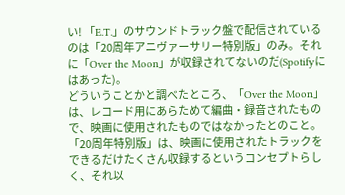い! 「E.T.」のサウンドトラック盤で配信されているのは「20周年アニヴァーサリー特別版」のみ。それに「Over the Moon」が収録されてないのだ(Spotifyにはあった)。
どういうことかと調べたところ、「Over the Moon」は、レコード用にあらためて編曲・録音されたもので、映画に使用されたものではなかったとのこと。
「20周年特別版」は、映画に使用されたトラックをできるだけたくさん収録するというコンセプトらしく、それ以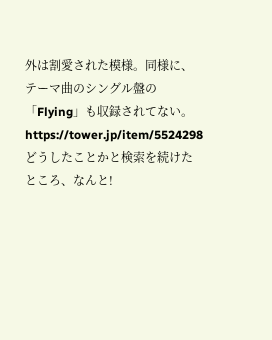外は割愛された模様。同様に、テーマ曲のシングル盤の「Flying」も収録されてない。
https://tower.jp/item/5524298
どうしたことかと検索を続けたところ、なんと!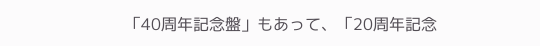「40周年記念盤」もあって、「20周年記念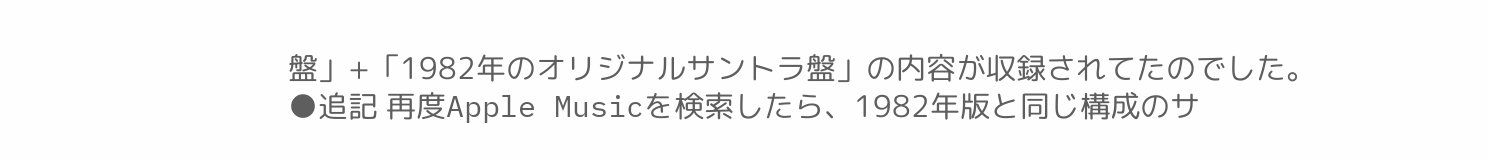盤」+「1982年のオリジナルサントラ盤」の内容が収録されてたのでした。
●追記 再度Apple Musicを検索したら、1982年版と同じ構成のサ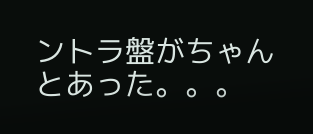ントラ盤がちゃんとあった。。。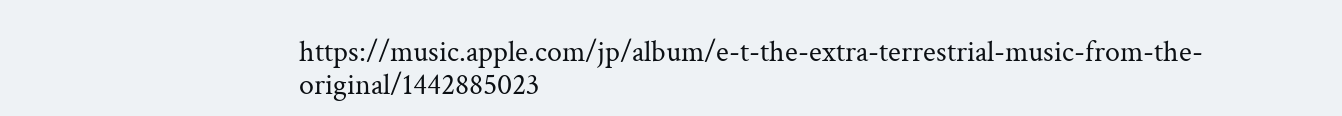https://music.apple.com/jp/album/e-t-the-extra-terrestrial-music-from-the-original/1442885023